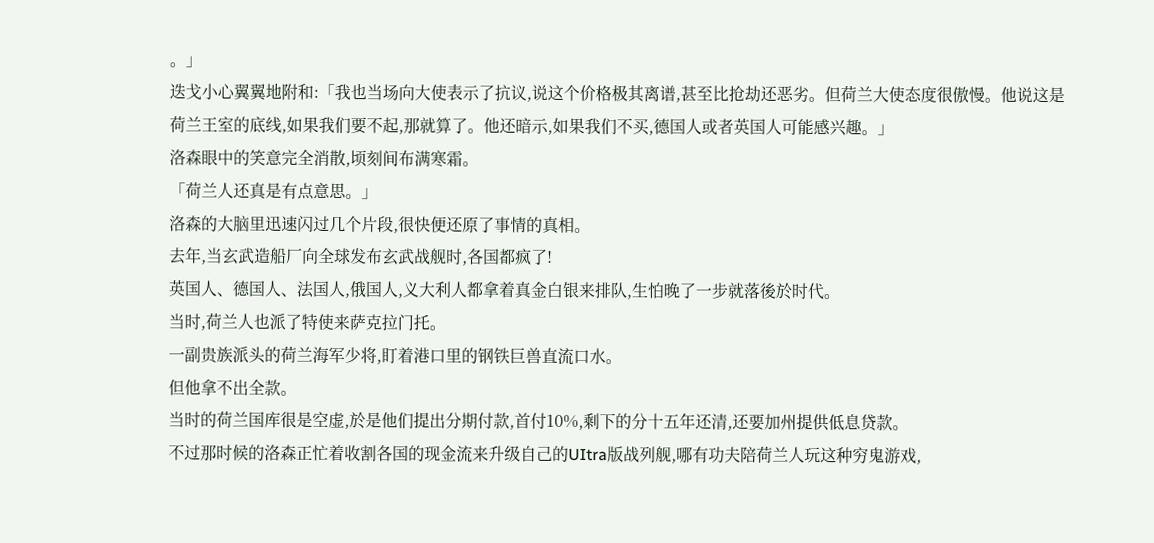。」
迭戈小心翼翼地附和:「我也当场向大使表示了抗议,说这个价格极其离谱,甚至比抢劫还恶劣。但荷兰大使态度很傲慢。他说这是荷兰王室的底线,如果我们要不起,那就算了。他还暗示,如果我们不买,德国人或者英国人可能感兴趣。」
洛森眼中的笑意完全消散,顷刻间布满寒霜。
「荷兰人还真是有点意思。」
洛森的大脑里迅速闪过几个片段,很快便还原了事情的真相。
去年,当玄武造船厂向全球发布玄武战舰时,各国都疯了!
英国人、德国人、法国人,俄国人,义大利人都拿着真金白银来排队,生怕晚了一步就落後於时代。
当时,荷兰人也派了特使来萨克拉门托。
一副贵族派头的荷兰海军少将,盯着港口里的钢铁巨兽直流口水。
但他拿不出全款。
当时的荷兰国库很是空虚,於是他们提出分期付款,首付10%,剩下的分十五年还清,还要加州提供低息贷款。
不过那时候的洛森正忙着收割各国的现金流来升级自己的UItra版战列舰,哪有功夫陪荷兰人玩这种穷鬼游戏,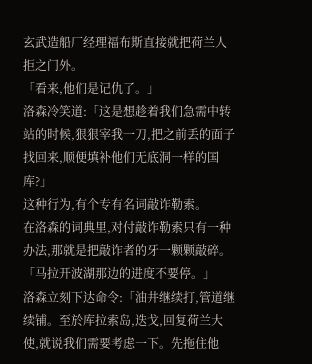玄武造船厂经理福布斯直接就把荷兰人拒之门外。
「看来,他们是记仇了。」
洛森冷笑道:「这是想趁着我们急需中转站的时候,狠狠宰我一刀,把之前丢的面子找回来,顺便填补他们无底洞一样的国库?」
这种行为,有个专有名词敲诈勒索。
在洛森的词典里,对付敲诈勒索只有一种办法,那就是把敲诈者的牙一颗颗敲碎。
「马拉开波湖那边的进度不要停。」
洛森立刻下达命令:「油井继续打,管道继续铺。至於库拉索岛,迭戈,回复荷兰大使,就说我们需要考虑一下。先拖住他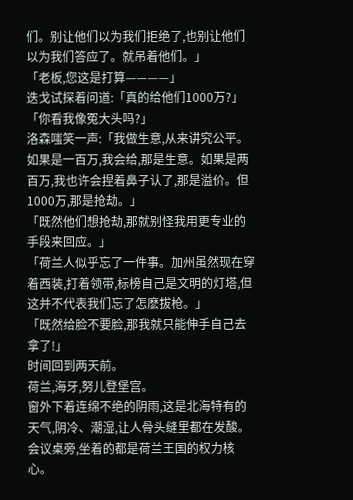们。别让他们以为我们拒绝了,也别让他们以为我们答应了。就吊着他们。」
「老板,您这是打算————」
迭戈试探着问道:「真的给他们1000万?」
「你看我像冤大头吗?」
洛森嗤笑一声:「我做生意,从来讲究公平。如果是一百万,我会给,那是生意。如果是两百万,我也许会捏着鼻子认了,那是溢价。但1000万,那是抢劫。」
「既然他们想抢劫,那就别怪我用更专业的手段来回应。」
「荷兰人似乎忘了一件事。加州虽然现在穿着西装,打着领带,标榜自己是文明的灯塔,但这并不代表我们忘了怎麽拔枪。」
「既然给脸不要脸,那我就只能伸手自己去拿了!」
时间回到两天前。
荷兰,海牙,努儿登堡宫。
窗外下着连绵不绝的阴雨,这是北海特有的天气,阴冷、潮湿,让人骨头缝里都在发酸。
会议桌旁,坐着的都是荷兰王国的权力核心。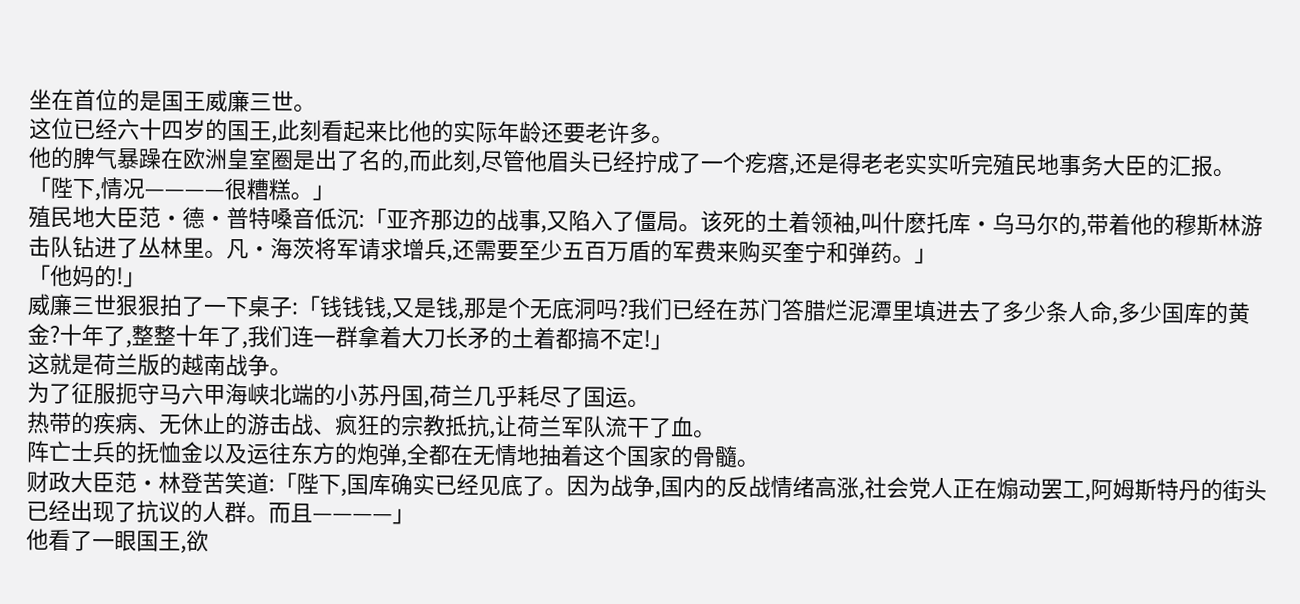坐在首位的是国王威廉三世。
这位已经六十四岁的国王,此刻看起来比他的实际年龄还要老许多。
他的脾气暴躁在欧洲皇室圈是出了名的,而此刻,尽管他眉头已经拧成了一个疙瘩,还是得老老实实听完殖民地事务大臣的汇报。
「陛下,情况————很糟糕。」
殖民地大臣范·德·普特嗓音低沉:「亚齐那边的战事,又陷入了僵局。该死的土着领袖,叫什麽托库·乌马尔的,带着他的穆斯林游击队钻进了丛林里。凡·海茨将军请求增兵,还需要至少五百万盾的军费来购买奎宁和弹药。」
「他妈的!」
威廉三世狠狠拍了一下桌子:「钱钱钱,又是钱,那是个无底洞吗?我们已经在苏门答腊烂泥潭里填进去了多少条人命,多少国库的黄金?十年了,整整十年了,我们连一群拿着大刀长矛的土着都搞不定!」
这就是荷兰版的越南战争。
为了征服扼守马六甲海峡北端的小苏丹国,荷兰几乎耗尽了国运。
热带的疾病、无休止的游击战、疯狂的宗教抵抗,让荷兰军队流干了血。
阵亡士兵的抚恤金以及运往东方的炮弹,全都在无情地抽着这个国家的骨髓。
财政大臣范·林登苦笑道:「陛下,国库确实已经见底了。因为战争,国内的反战情绪高涨,社会党人正在煽动罢工,阿姆斯特丹的街头已经出现了抗议的人群。而且————」
他看了一眼国王,欲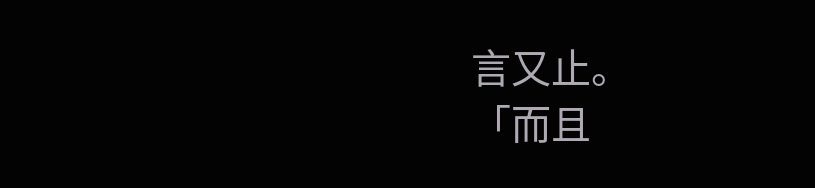言又止。
「而且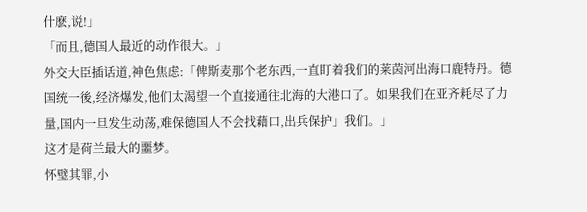什麽,说!」
「而且,德国人最近的动作很大。」
外交大臣插话道,神色焦虑:「俾斯麦那个老东西,一直盯着我们的莱茵河出海口鹿特丹。德国统一後,经济爆发,他们太渴望一个直接通往北海的大港口了。如果我们在亚齐耗尽了力量,国内一旦发生动荡,难保德国人不会找藉口,出兵保护」我们。」
这才是荷兰最大的噩梦。
怀璧其罪,小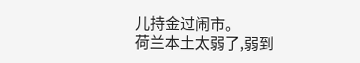儿持金过闹市。
荷兰本土太弱了,弱到